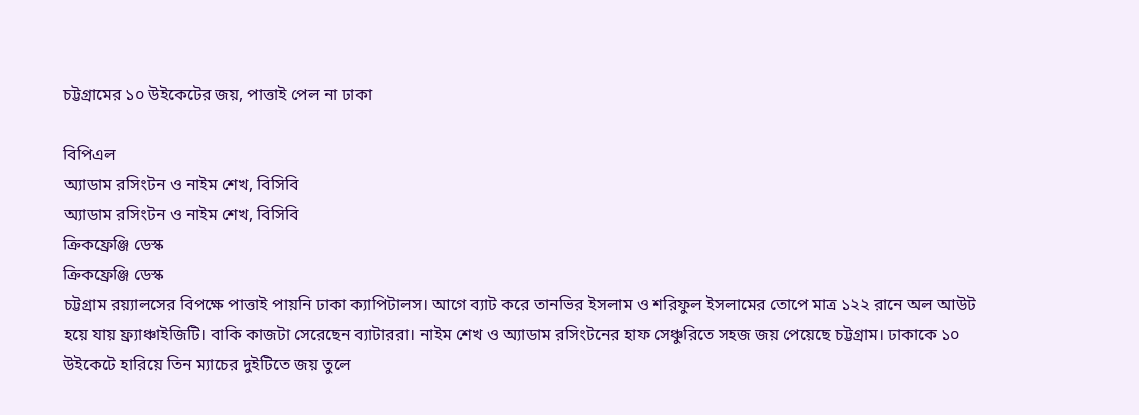চট্টগ্রামের ১০ উইকেটের জয়, পাত্তাই পেল না ঢাকা

বিপিএল
অ্যাডাম রসিংটন ও নাইম শেখ, বিসিবি
অ্যাডাম রসিংটন ও নাইম শেখ, বিসিবি
ক্রিকফ্রেঞ্জি ডেস্ক
ক্রিকফ্রেঞ্জি ডেস্ক
চট্টগ্রাম রয়্যালসের বিপক্ষে পাত্তাই পায়নি ঢাকা ক্যাপিটালস। আগে ব্যাট করে তানভির ইসলাম ও শরিফুল ইসলামের তোপে মাত্র ১২২ রানে অল আউট হয়ে যায় ফ্র্যাঞ্চাইজিটি। বাকি কাজটা সেরেছেন ব্যাটাররা। নাইম শেখ ও অ্যাডাম রসিংটনের হাফ সেঞ্চুরিতে সহজ জয় পেয়েছে চট্টগ্রাম। ঢাকাকে ১০ উইকেটে হারিয়ে তিন ম্যাচের দুইটিতে জয় তুলে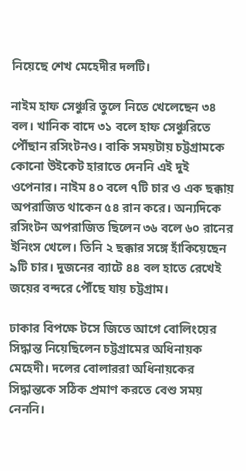নিয়েছে শেখ মেহেদীর দলটি।

নাইম হাফ সেঞ্চুরি তুলে নিতে খেলেছেন ৩৪ বল। খানিক বাদে ৩১ বলে হাফ সেঞ্চুরিতে পৌঁছান রসিংটনও। বাকি সময়টায় চট্টগ্রামকে কোনো উইকেট হারাতে দেননি এই দুই ওপেনার। নাইম ৪০ বলে ৭টি চার ও এক ছক্কায় অপরাজিত থাকেন ৫৪ রান করে। অন্যদিকে রসিংটন অপরাজিত ছিলেন ৩৬ বলে ৬০ রানের ইনিংস খেলে। তিনি ২ ছক্কার সঙ্গে হাঁকিয়েছেন ৯টি চার। দুজনের ব্যাটে ৪৪ বল হাতে রেখেই জয়ের বন্দরে পৌঁছে যায় চট্টগ্রাম।

ঢাকার বিপক্ষে টসে জিতে আগে বোলিংয়ের সিদ্ধান্ত নিয়েছিলেন চট্টগ্রামের অধিনায়ক মেহেদী। দলের বোলাররা অধিনায়কের সিদ্ধান্তকে সঠিক প্রমাণ করতে বেশু সময় নেননি।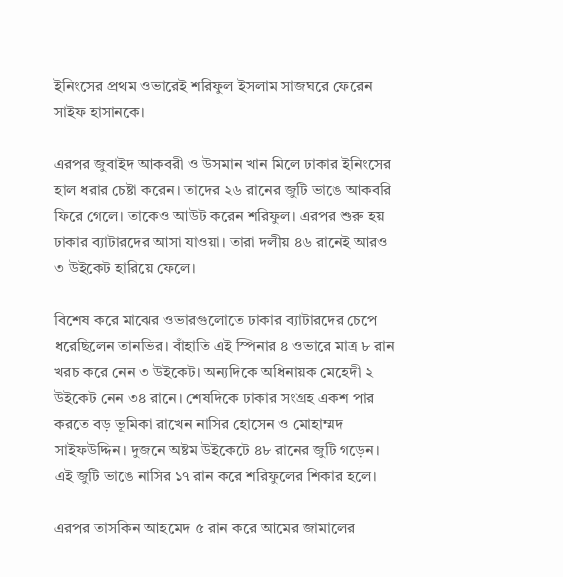ইনিংসের প্রথম ওভারেই শরিফুল ইসলাম সাজঘরে ফেরেন সাইফ হাসানকে।

এরপর জুবাইদ আকবরী ও উসমান খান মিলে ঢাকার ইনিংসের হাল ধরার চেষ্টা করেন। তাদের ২৬ রানের জুটি ভাঙে আকবরি ফিরে গেলে। তাকেও আউট করেন শরিফুল। এরপর শুরু হয় ঢাকার ব্যাটারদের আসা যাওয়া। তারা দলীয় ৪৬ রানেই আরও ৩ উইকেট হারিয়ে ফেলে।

বিশেষ করে মাঝের ওভারগুলোতে ঢাকার ব্যাটারদের চেপে ধরেছিলেন তানভির। বাঁহাতি এই স্পিনার ৪ ওভারে মাত্র ৮ রান খরচ করে নেন ৩ উইকেট। অন্যদিকে অধিনায়ক মেহেদী ২ উইকেট নেন ৩৪ রানে। শেষদিকে ঢাকার সংগ্রহ একশ পার করতে বড় ভূমিকা রাখেন নাসির হোসেন ও মোহাম্মদ সাইফউদ্দিন। দুজনে অষ্টম উইকেটে ৪৮ রানের জুটি গড়েন। এই জুটি ভাঙে নাসির ১৭ রান করে শরিফুলের শিকার হলে।

এরপর তাসকিন আহমেদ ৫ রান করে আমের জামালের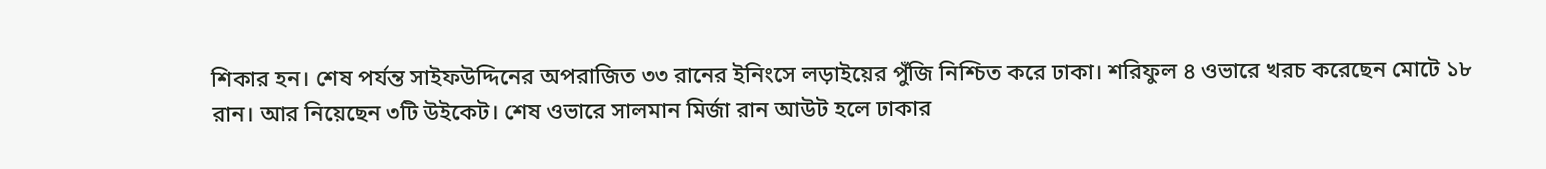শিকার হন। শেষ পর্যন্ত সাইফউদ্দিনের অপরাজিত ৩৩ রানের ইনিংসে লড়াইয়ের পুঁজি নিশ্চিত করে ঢাকা। শরিফুল ৪ ওভারে খরচ করেছেন মোটে ১৮ রান। আর নিয়েছেন ৩টি উইকেট। শেষ ওভারে সালমান মির্জা রান আউট হলে ঢাকার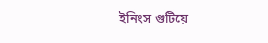ইনিংস গুটিয়ে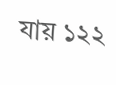যায় ১২২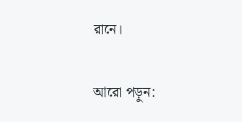রানে।

আরো পড়ুন: